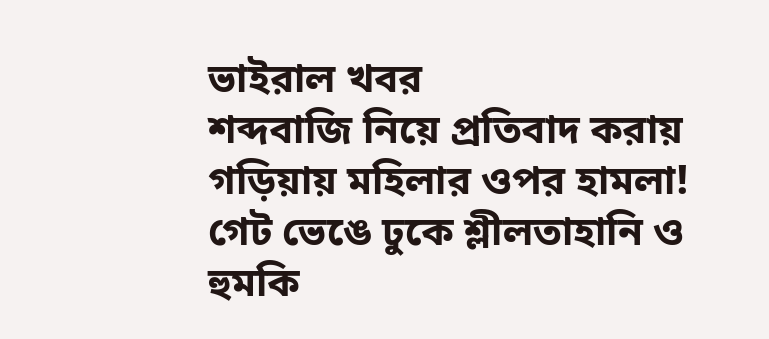ভাইরাল খবর
শব্দবাজি নিয়ে প্রতিবাদ করায় গড়িয়ায় মহিলার ওপর হামলা! গেট ভেঙে ঢুকে শ্লীলতাহানি ও হুমকি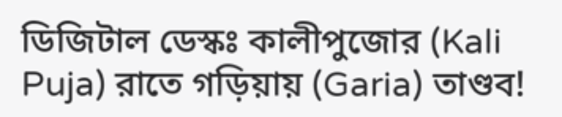ডিজিটাল ডেস্কঃ কালীপুজোর (Kali Puja) রাতে গড়িয়ায় (Garia) তাণ্ডব!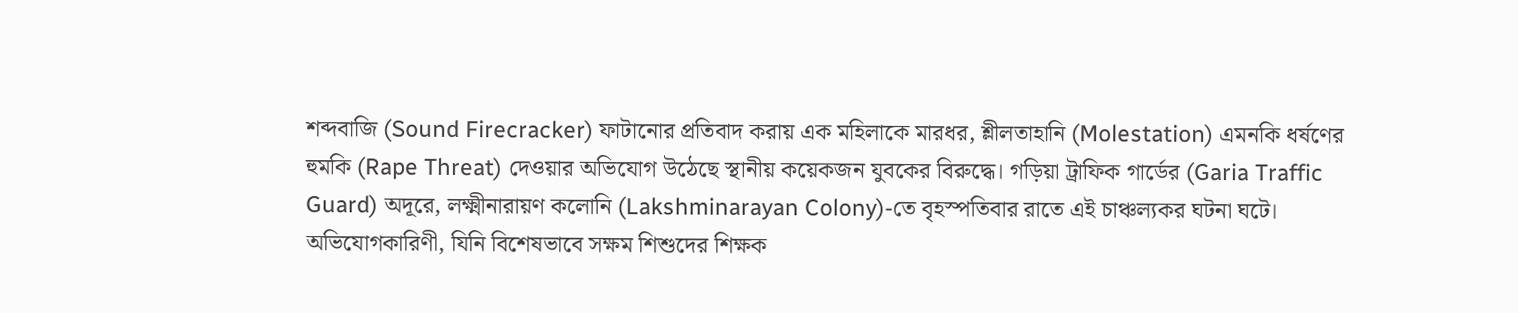শব্দবাজি (Sound Firecracker) ফাটানোর প্রতিবাদ করায় এক মহিলাকে মারধর, শ্লীলতাহানি (Molestation) এমনকি ধর্ষণের হুমকি (Rape Threat) দেওয়ার অভিযোগ উঠেছে স্থানীয় কয়েকজন যুবকের বিরুদ্ধে। গড়িয়া ট্রাফিক গার্ডের (Garia Traffic Guard) অদূরে, লক্ষ্মীনারায়ণ কলোনি (Lakshminarayan Colony)-তে বৃহস্পতিবার রাতে এই চাঞ্চল্যকর ঘটনা ঘটে।
অভিযোগকারিণী, যিনি বিশেষভাবে সক্ষম শিশুদের শিক্ষক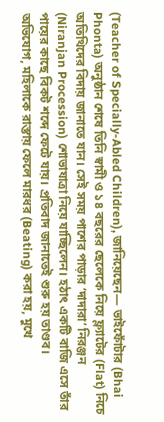(Teacher of Specially-Abled Children), জানিয়েছেন— ভাইফোঁটার (Bhai Phonta) অনুষ্ঠান শেষে তিনি স্বামী ও ১৪ বছরের ছেলেকে নিয়ে ফ্ল্যাটের (Flat) নিচে অতিথিদের বিদায় জানাতে যান। সেই সময় পাশের পাড়ার ‘দাদারা’ নিরঞ্জন (Niranjan Procession) শোভাযাত্রা নিয়ে যাচ্ছিলেন। হঠাৎ একটি বাজি এসে তাঁর পায়ের কাছে বিকট শব্দে ফেটে যায়। প্রতিবাদ জানাতেই শুরু হয় তাণ্ডব।
অভিযোগ, মহিলাকে রাস্তায় ফেলে মারধর (Beating) করা হয়, মুখে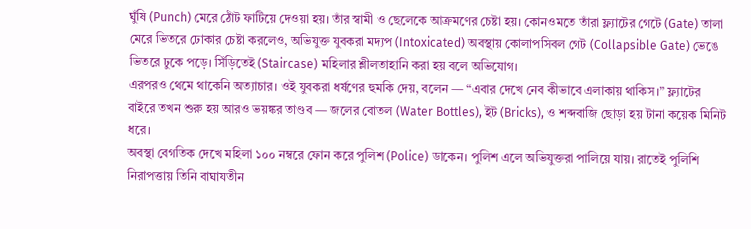ঘুঁষি (Punch) মেরে ঠোঁট ফাটিয়ে দেওয়া হয়। তাঁর স্বামী ও ছেলেকে আক্রমণের চেষ্টা হয়। কোনওমতে তাঁরা ফ্ল্যাটের গেটে (Gate) তালা মেরে ভিতরে ঢোকার চেষ্টা করলেও, অভিযুক্ত যুবকরা মদ্যপ (Intoxicated) অবস্থায় কোলাপসিবল গেট (Collapsible Gate) ভেঙে ভিতরে ঢুকে পড়ে। সিঁড়িতেই (Staircase) মহিলার শ্লীলতাহানি করা হয় বলে অভিযোগ।
এরপরও থেমে থাকেনি অত্যাচার। ওই যুবকরা ধর্ষণের হুমকি দেয়, বলেন — “এবার দেখে নেব কীভাবে এলাকায় থাকিস।” ফ্ল্যাটের বাইরে তখন শুরু হয় আরও ভয়ঙ্কর তাণ্ডব — জলের বোতল (Water Bottles), ইট (Bricks), ও শব্দবাজি ছোড়া হয় টানা কয়েক মিনিট ধরে।
অবস্থা বেগতিক দেখে মহিলা ১০০ নম্বরে ফোন করে পুলিশ (Police) ডাকেন। পুলিশ এলে অভিযুক্তরা পালিয়ে যায়। রাতেই পুলিশি নিরাপত্তায় তিনি বাঘাযতীন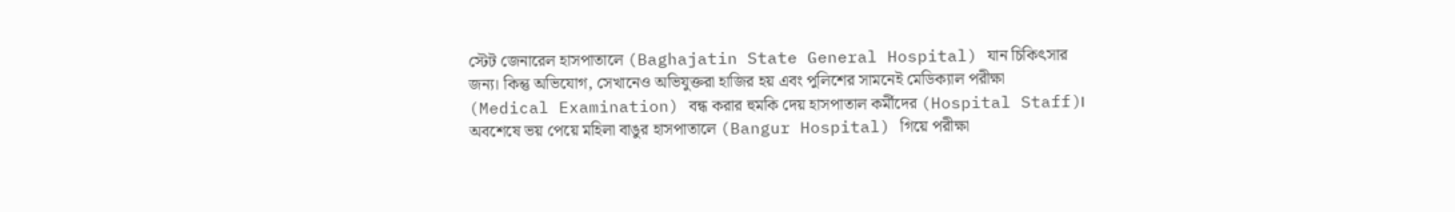স্টেট জেনারেল হাসপাতালে (Baghajatin State General Hospital) যান চিকিৎসার জন্য। কিন্তু অভিযোগ, সেখানেও অভিযুক্তরা হাজির হয় এবং পুলিশের সামনেই মেডিক্যাল পরীক্ষা (Medical Examination) বন্ধ করার হুমকি দেয় হাসপাতাল কর্মীদের (Hospital Staff)।
অবশেষে ভয় পেয়ে মহিলা বাঙুর হাসপাতালে (Bangur Hospital) গিয়ে পরীক্ষা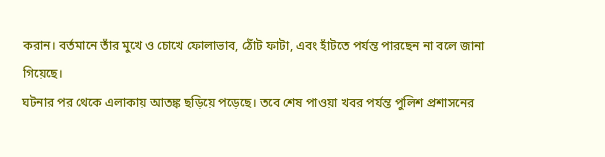করান। বর্তমানে তাঁর মুখে ও চোখে ফোলাভাব, ঠোঁট ফাটা, এবং হাঁটতে পর্যন্ত পারছেন না বলে জানা গিয়েছে।
ঘটনার পর থেকে এলাকায় আতঙ্ক ছড়িয়ে পড়েছে। তবে শেষ পাওয়া খবর পর্যন্ত পুলিশ প্রশাসনের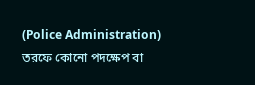(Police Administration) তরফে কোনো পদক্ষেপ বা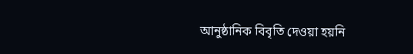আনুষ্ঠানিক বিবৃতি দেওয়া হয়নি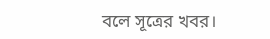বলে সূত্রের খবর।